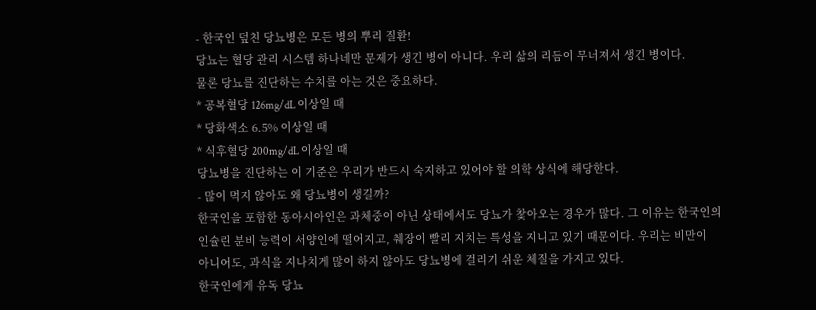- 한국인 덮친 당뇨병은 모든 병의 뿌리 질환!
당뇨는 혈당 관리 시스템 하나네만 문제가 생긴 병이 아니다. 우리 삶의 리듬이 무너져서 생긴 병이다.
물론 당뇨를 진단하는 수치를 아는 것은 중요하다.
* 공복혈당 126mg/dL 이상일 때
* 당화색소 6.5% 이상일 때
* 식후혈당 200mg/dL 이상일 때
당뇨병을 진단하는 이 기준은 우리가 반드시 숙지하고 있어야 할 의학 상식에 해당한다.
- 많이 먹지 않아도 왜 당뇨병이 생길까?
한국인을 포함한 동아시아인은 과체중이 아닌 상태에서도 당뇨가 찿아오는 경우가 많다. 그 이유는 한국인의
인슐린 분비 능력이 서양인에 떨어지고, 췌장이 빨리 지치는 특성을 지니고 있기 때문이다. 우리는 비만이
아니어도, 과식을 지나치게 많이 하지 않아도 당뇨병에 걸리기 쉬운 체질을 가지고 있다.
한국인에게 유독 당뇨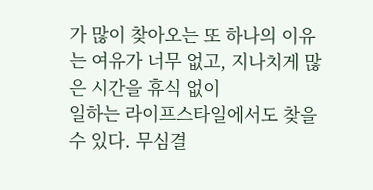가 많이 찾아오는 또 하나의 이유는 여유가 너무 없고, 지나치게 많은 시간을 휴식 없이
일하는 라이프스타일에서도 찾을 수 있다. 무심결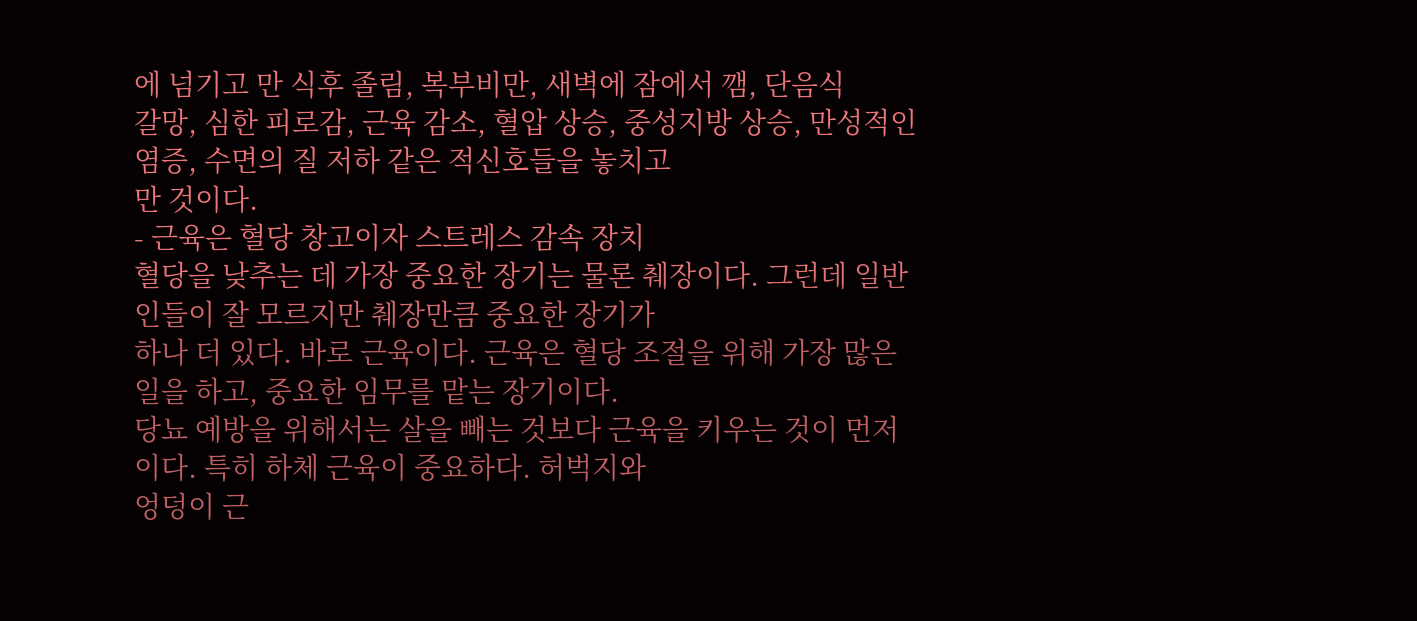에 넘기고 만 식후 졸림, 복부비만, 새벽에 잠에서 깸, 단음식
갈망, 심한 피로감, 근육 감소, 혈압 상승, 중성지방 상승, 만성적인 염증, 수면의 질 저하 같은 적신호들을 놓치고
만 것이다.
- 근육은 혈당 창고이자 스트레스 감속 장치
혈당을 낮추는 데 가장 중요한 장기는 물론 췌장이다. 그런데 일반인들이 잘 모르지만 췌장만큼 중요한 장기가
하나 더 있다. 바로 근육이다. 근육은 혈당 조절을 위해 가장 많은 일을 하고, 중요한 임무를 맡는 장기이다.
당뇨 예방을 위해서는 살을 빼는 것보다 근육을 키우는 것이 먼저이다. 특히 하체 근육이 중요하다. 허벅지와
엉덩이 근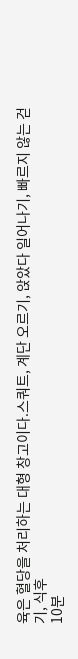육은 혈당을 처리하는 대형 창고이다.스쿼트, 계단 오르기, 앉았다 일어나기, 빠르지 않는 걷기, 식후
10분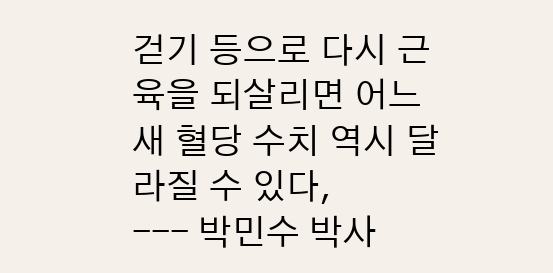걷기 등으로 다시 근육을 되살리면 어느새 혈당 수치 역시 달라질 수 있다,
--- 박민수 박사